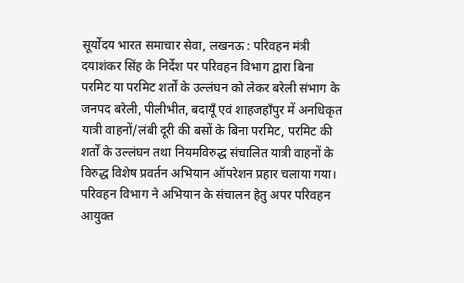सूर्योदय भारत समाचार सेवा, लखनऊ : परिवहन मंत्री दयाशंकर सिंह के निर्देश पर परिवहन विभाग द्वारा बिना परमिट या परमिट शर्तों के उल्लंघन को लेकर बरेली संभाग के जनपद बरेली, पीलीभीत, बदायूँ एवं शाहजहाँपुर में अनधिकृत यात्री वाहनों/लंबी दूरी की बसों के बिना परमिट, परमिट की शर्तों के उल्लंघन तथा नियमविरुद्ध संचालित यात्री वाहनों के विरुद्ध विशेष प्रवर्तन अभियान ऑपरेशन प्रहार चलाया गया।
परिवहन विभाग ने अभियान के संचालन हेतु अपर परिवहन आयुक्त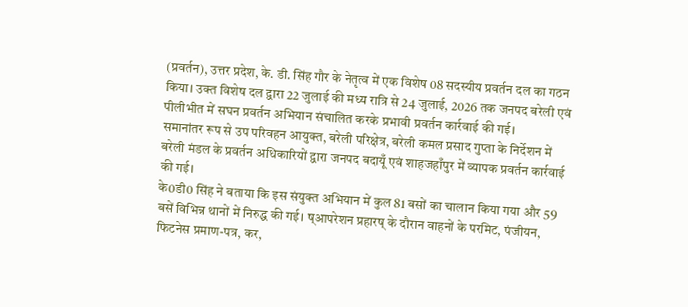(प्रवर्तन), उत्तर प्रदेश, के. डी. सिंह गौर के नेतृत्व में एक विशेष 08 सदस्यीय प्रवर्तन दल का गठन किया। उक्त विशेष दल द्वारा 22 जुलाई की मध्य रात्रि से 24 जुलाई, 2026 तक जनपद बरेली एवं पीलीभीत में सघन प्रवर्तन अभियान संचालित करके प्रभावी प्रवर्तन कार्रवाई की गई।
समानांतर रूप से उप परिवहन आयुक्त, बरेली परिक्षेत्र, बरेली कमल प्रसाद गुप्ता के निर्देशन में बरेली मंडल के प्रवर्तन अधिकारियों द्वारा जनपद बदायूँ एवं शाहजहाँपुर में व्यापक प्रवर्तन कार्रवाई की गई।
के0डी0 सिंह ने बताया कि इस संयुक्त अभियान में कुल 81 बसों का चालान किया गया और 59 बसें विभिन्न थानों में निरुद्ध की गई। ष्आपरेशन प्रहारष् के दौरान वाहनों के परमिट, पंजीयन, फिटनेस प्रमाण-पत्र, कर,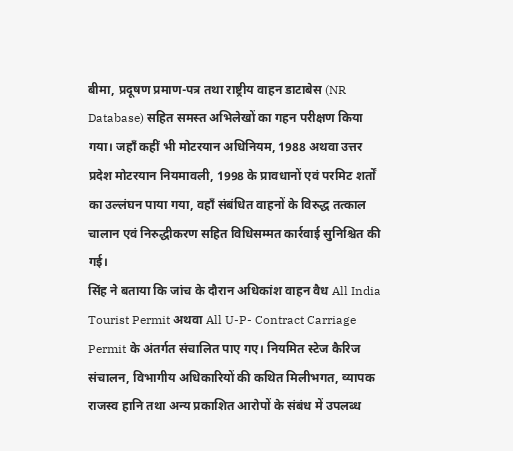बीमा, प्रदूषण प्रमाण-पत्र तथा राष्ट्रीय वाहन डाटाबेस (NR Database) सहित समस्त अभिलेखों का गहन परीक्षण किया गया। जहाँ कहीं भी मोटरयान अधिनियम, 1988 अथवा उत्तर प्रदेश मोटरयान नियमावली, 1998 के प्रावधानों एवं परमिट शर्तों का उल्लंघन पाया गया, वहाँ संबंधित वाहनों के विरुद्ध तत्काल चालान एवं निरुद्धीकरण सहित विधिसम्मत कार्रवाई सुनिश्चित की गई।
सिंह ने बताया कि जांच के दौरान अधिकांश वाहन वैध All India Tourist Permit अथवा All U-P- Contract Carriage Permit के अंतर्गत संचालित पाए गए। नियमित स्टेज कैरिज संचालन, विभागीय अधिकारियों की कथित मिलीभगत, व्यापक राजस्व हानि तथा अन्य प्रकाशित आरोपों के संबंध में उपलब्ध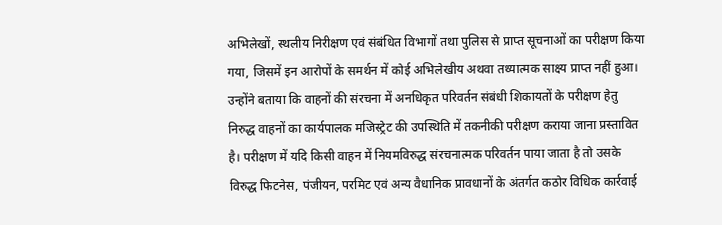अभिलेखों, स्थलीय निरीक्षण एवं संबंधित विभागों तथा पुलिस से प्राप्त सूचनाओं का परीक्षण किया गया, जिसमें इन आरोपों के समर्थन में कोई अभिलेखीय अथवा तथ्यात्मक साक्ष्य प्राप्त नहीं हुआ। उन्होंने बताया कि वाहनों की संरचना में अनधिकृत परिवर्तन संबंधी शिकायतों के परीक्षण हेतु निरुद्ध वाहनों का कार्यपालक मजिस्ट्रेट की उपस्थिति में तकनीकी परीक्षण कराया जाना प्रस्तावित है। परीक्षण में यदि किसी वाहन में नियमविरुद्ध संरचनात्मक परिवर्तन पाया जाता है तो उसके विरुद्ध फिटनेस, पंजीयन, परमिट एवं अन्य वैधानिक प्रावधानों के अंतर्गत कठोर विधिक कार्रवाई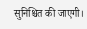सुनिश्चित की जाएगी।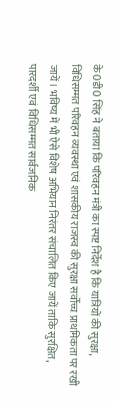के0डी0 सिंह ने बताया कि परिवहन मंत्री का स्पष्ट निर्देश है कि यात्रियों की सुरक्षा, विधिसम्मत परिवहन व्यवस्था एवं शासकीय राजस्व की सुरक्षा सर्वोच्च प्राथमिकता पर रखी जायें। भविष्य में भी ऐसे विशेष अभियान निरंतर संचालित किए जायें ताकि सुरक्षित, पारदर्शी एवं विधिसम्मत सार्वजनिक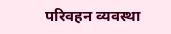परिवहन व्यवस्था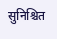सुनिश्चित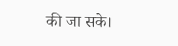की जा सके।